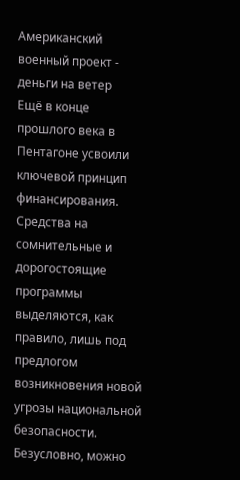Американский военный проект - деньги на ветер
Ещё в конце прошлого века в Пентагоне усвоили ключевой принцип финансирования. Средства на сомнительные и дорогостоящие программы выделяются, как правило, лишь под предлогом возникновения новой угрозы национальной безопасности.
Безусловно, можно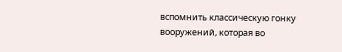вспомнить классическую гонку вооружений, которая во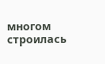многом строилась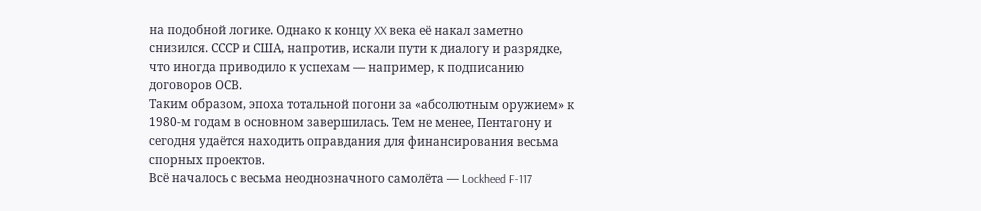на подобной логике. Однако к концу XX века её накал заметно снизился. СССР и США, напротив, искали пути к диалогу и разрядке, что иногда приводило к успехам — например, к подписанию договоров ОСВ.
Таким образом, эпоха тотальной погони за «абсолютным оружием» к 1980-м годам в основном завершилась. Тем не менее, Пентагону и сегодня удаётся находить оправдания для финансирования весьма спорных проектов.
Всё началось с весьма неоднозначного самолёта — Lockheed F-117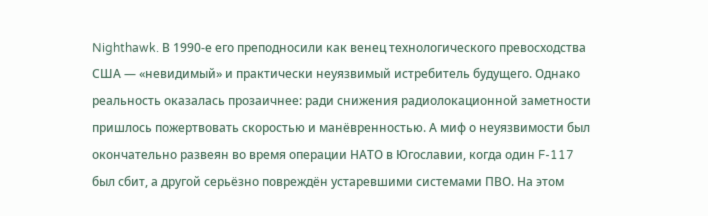Nighthawk. В 1990-е его преподносили как венец технологического превосходства США — «невидимый» и практически неуязвимый истребитель будущего. Однако реальность оказалась прозаичнее: ради снижения радиолокационной заметности пришлось пожертвовать скоростью и манёвренностью. А миф о неуязвимости был окончательно развеян во время операции НАТО в Югославии, когда один F-117 был сбит, а другой серьёзно повреждён устаревшими системами ПВО. На этом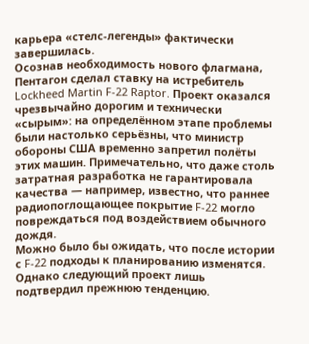карьера «стелс-легенды» фактически завершилась.
Осознав необходимость нового флагмана, Пентагон сделал ставку на истребитель Lockheed Martin F-22 Raptor. Проект оказался чрезвычайно дорогим и технически «сырым»: на определённом этапе проблемы были настолько серьёзны, что министр обороны США временно запретил полёты этих машин. Примечательно, что даже столь затратная разработка не гарантировала качества — например, известно, что раннее радиопоглощающее покрытие F-22 могло повреждаться под воздействием обычного дождя.
Можно было бы ожидать, что после истории с F-22 подходы к планированию изменятся. Однако следующий проект лишь подтвердил прежнюю тенденцию.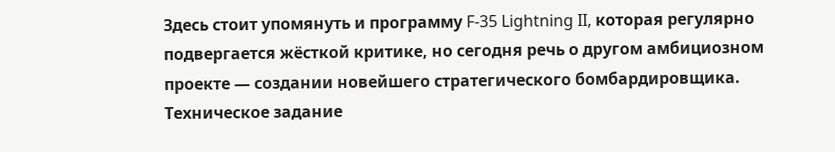Здесь стоит упомянуть и программу F-35 Lightning II, которая регулярно подвергается жёсткой критике, но сегодня речь о другом амбициозном проекте — создании новейшего стратегического бомбардировщика. Техническое задание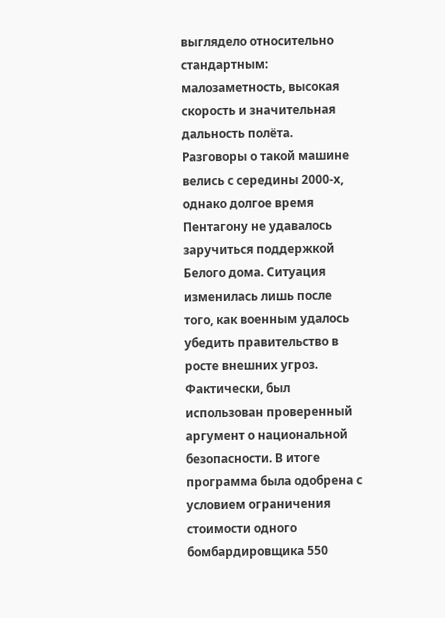выглядело относительно стандартным: малозаметность, высокая скорость и значительная дальность полёта.
Разговоры о такой машине велись с середины 2000-х, однако долгое время Пентагону не удавалось заручиться поддержкой Белого дома. Ситуация изменилась лишь после того, как военным удалось убедить правительство в росте внешних угроз. Фактически, был использован проверенный аргумент о национальной безопасности. В итоге программа была одобрена с условием ограничения стоимости одного бомбардировщика 550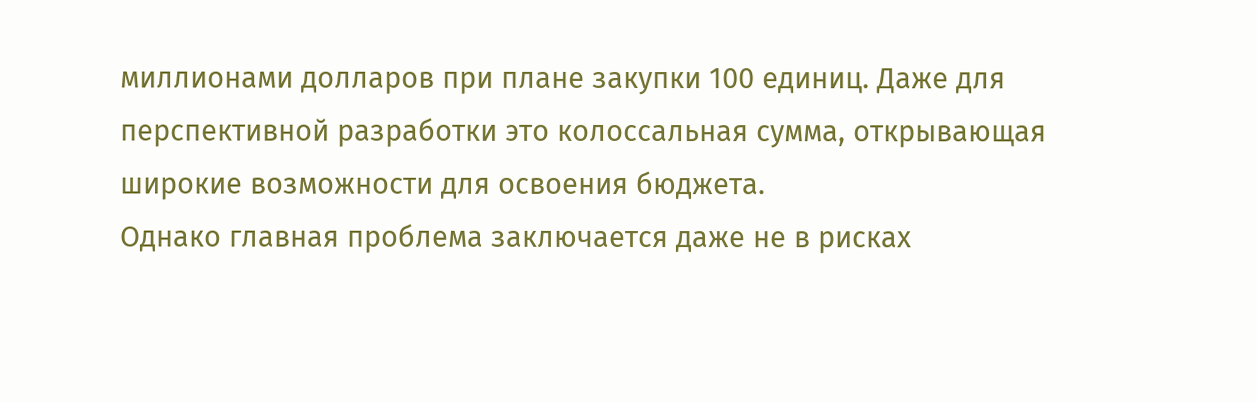миллионами долларов при плане закупки 100 единиц. Даже для перспективной разработки это колоссальная сумма, открывающая широкие возможности для освоения бюджета.
Однако главная проблема заключается даже не в рисках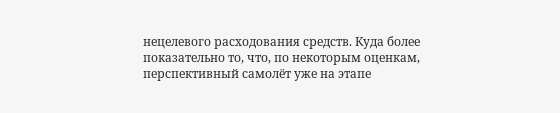нецелевого расходования средств. Куда более показательно то, что, по некоторым оценкам, перспективный самолёт уже на этапе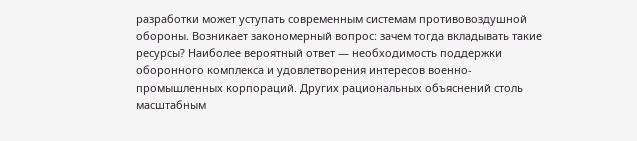разработки может уступать современным системам противовоздушной обороны. Возникает закономерный вопрос: зачем тогда вкладывать такие ресурсы? Наиболее вероятный ответ — необходимость поддержки оборонного комплекса и удовлетворения интересов военно-промышленных корпораций. Других рациональных объяснений столь масштабным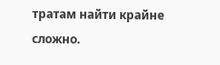тратам найти крайне сложно.